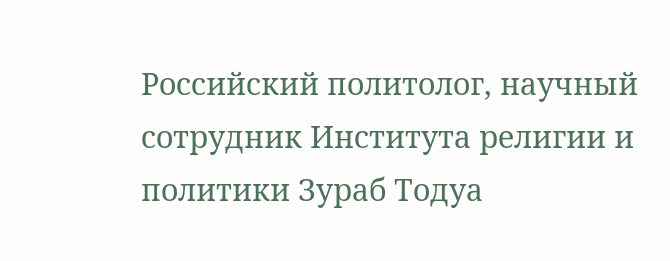Российский политолог, научный сотрудник Института религии и политики Зураб Тодуа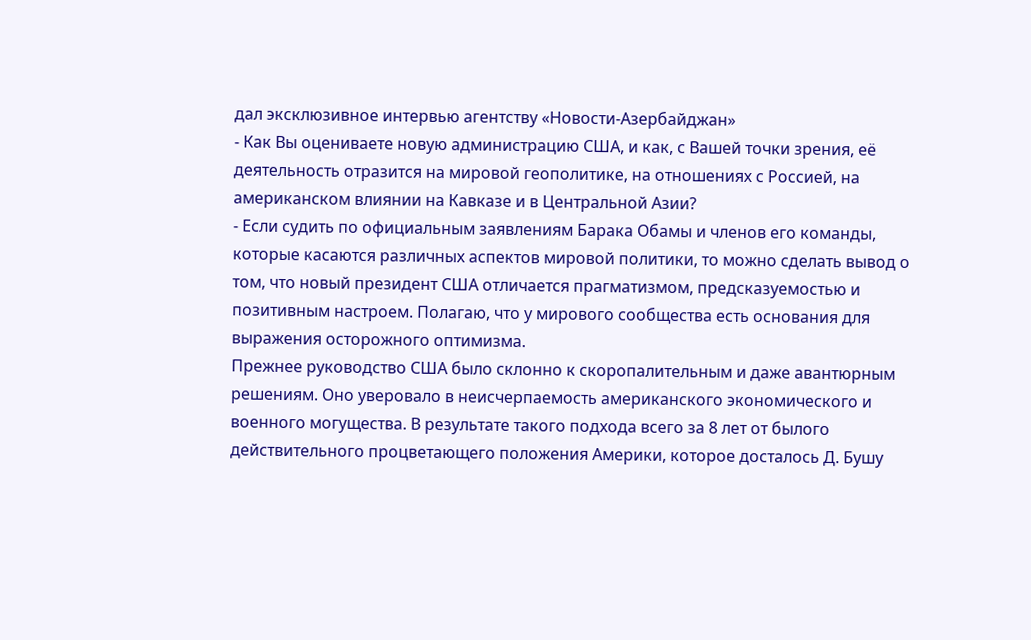дал эксклюзивное интервью агентству «Новости-Азербайджан»
- Как Вы оцениваете новую администрацию США, и как, с Вашей точки зрения, её деятельность отразится на мировой геополитике, на отношениях с Россией, на американском влиянии на Кавказе и в Центральной Азии?
- Если судить по официальным заявлениям Барака Обамы и членов его команды, которые касаются различных аспектов мировой политики, то можно сделать вывод о том, что новый президент США отличается прагматизмом, предсказуемостью и позитивным настроем. Полагаю, что у мирового сообщества есть основания для выражения осторожного оптимизма.
Прежнее руководство США было склонно к скоропалительным и даже авантюрным решениям. Оно уверовало в неисчерпаемость американского экономического и военного могущества. В результате такого подхода всего за 8 лет от былого действительного процветающего положения Америки, которое досталось Д. Бушу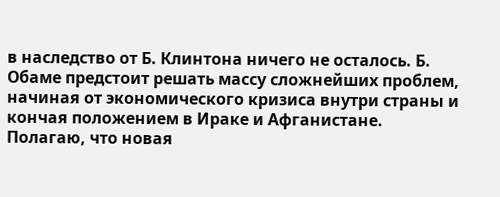в наследство от Б. Клинтона ничего не осталось. Б. Обаме предстоит решать массу сложнейших проблем, начиная от экономического кризиса внутри страны и кончая положением в Ираке и Афганистане.
Полагаю, что новая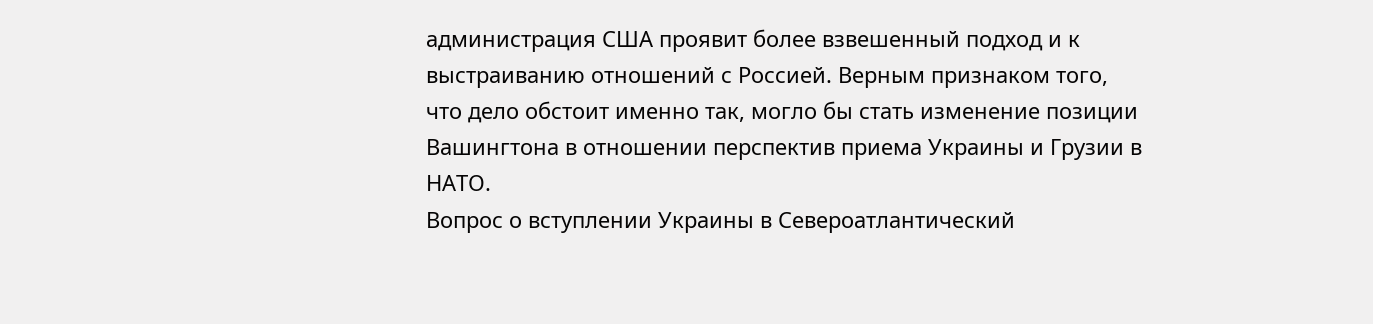администрация США проявит более взвешенный подход и к выстраиванию отношений с Россией. Верным признаком того, что дело обстоит именно так, могло бы стать изменение позиции Вашингтона в отношении перспектив приема Украины и Грузии в НАТО.
Вопрос о вступлении Украины в Североатлантический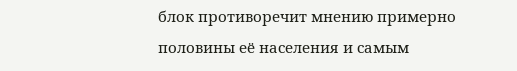блок противоречит мнению примерно половины её населения и самым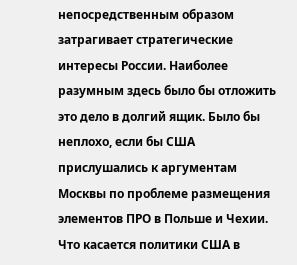непосредственным образом затрагивает стратегические интересы России. Наиболее разумным здесь было бы отложить это дело в долгий ящик. Было бы неплохо, если бы США прислушались к аргументам Москвы по проблеме размещения элементов ПРО в Польше и Чехии.
Что касается политики США в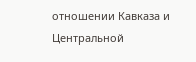отношении Кавказа и Центральной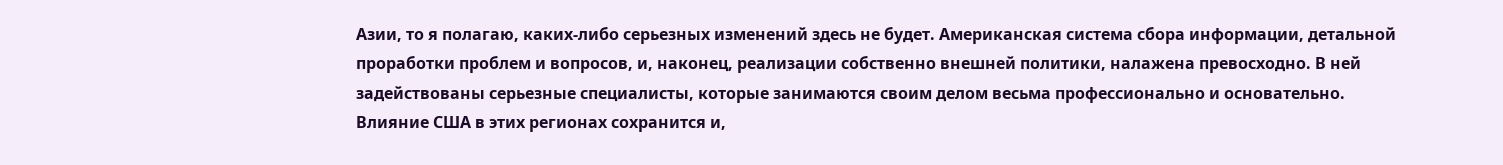Азии, то я полагаю, каких-либо серьезных изменений здесь не будет. Американская система сбора информации, детальной проработки проблем и вопросов, и, наконец, реализации собственно внешней политики, налажена превосходно. В ней задействованы серьезные специалисты, которые занимаются своим делом весьма профессионально и основательно. Влияние США в этих регионах сохранится и,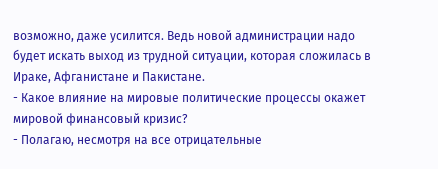возможно, даже усилится. Ведь новой администрации надо будет искать выход из трудной ситуации, которая сложилась в Ираке, Афганистане и Пакистане.
- Какое влияние на мировые политические процессы окажет мировой финансовый кризис?
- Полагаю, несмотря на все отрицательные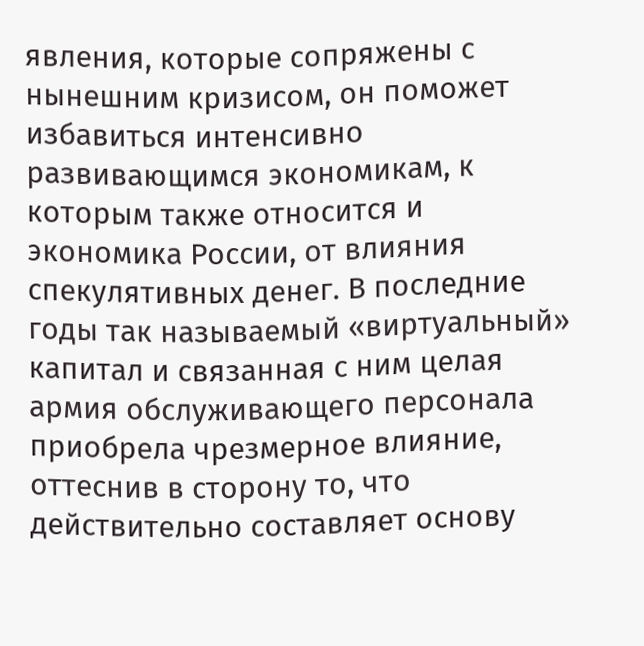явления, которые сопряжены с нынешним кризисом, он поможет избавиться интенсивно развивающимся экономикам, к которым также относится и экономика России, от влияния спекулятивных денег. В последние годы так называемый «виртуальный» капитал и связанная с ним целая армия обслуживающего персонала приобрела чрезмерное влияние, оттеснив в сторону то, что действительно составляет основу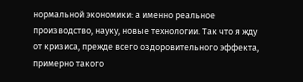нормальной экономики: а именно реальное производство, науку, новые технологии. Так что я жду от кризиса, прежде всего оздоровительного эффекта, примерно такого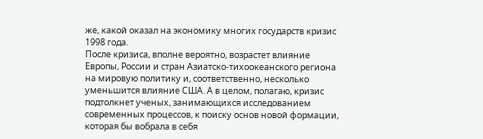же, какой оказал на экономику многих государств кризис 1998 года.
После кризиса, вполне вероятно, возрастет влияние Европы, России и стран Азиатско-тихоокеанского региона на мировую политику и, соответственно, несколько уменьшится влияние США. А в целом, полагаю, кризис подтолкнет ученых, занимающихся исследованием современных процессов, к поиску основ новой формации, которая бы вобрала в себя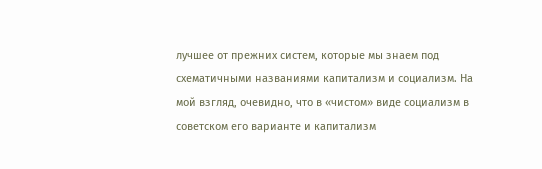лучшее от прежних систем, которые мы знаем под схематичными названиями капитализм и социализм. На мой взгляд, очевидно, что в «чистом» виде социализм в советском его варианте и капитализм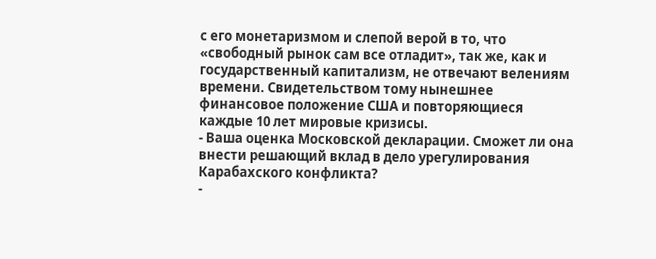с его монетаризмом и слепой верой в то, что «свободный рынок сам все отладит», так же, как и государственный капитализм, не отвечают велениям времени. Свидетельством тому нынешнее финансовое положение США и повторяющиеся каждые 10 лет мировые кризисы.
- Ваша оценка Московской декларации. Сможет ли она внести решающий вклад в дело урегулирования Карабахского конфликта?
-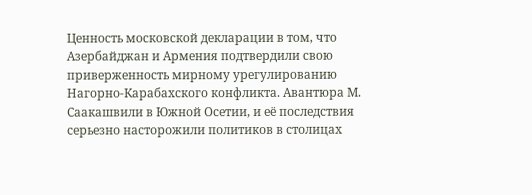Ценность московской декларации в том, что Азербайджан и Армения подтвердили свою приверженность мирному урегулированию Нагорно-Карабахского конфликта. Авантюра М. Саакашвили в Южной Осетии, и её последствия серьезно насторожили политиков в столицах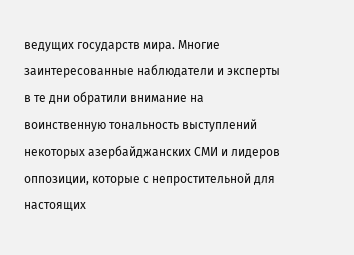ведущих государств мира. Многие заинтересованные наблюдатели и эксперты в те дни обратили внимание на воинственную тональность выступлений некоторых азербайджанских СМИ и лидеров оппозиции, которые с непростительной для настоящих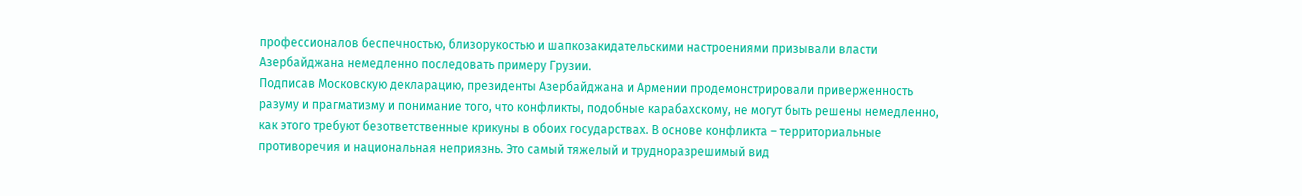профессионалов беспечностью, близорукостью и шапкозакидательскими настроениями призывали власти Азербайджана немедленно последовать примеру Грузии.
Подписав Московскую декларацию, президенты Азербайджана и Армении продемонстрировали приверженность разуму и прагматизму и понимание того, что конфликты, подобные карабахскому, не могут быть решены немедленно, как этого требуют безответственные крикуны в обоих государствах. В основе конфликта – территориальные противоречия и национальная неприязнь. Это самый тяжелый и трудноразрешимый вид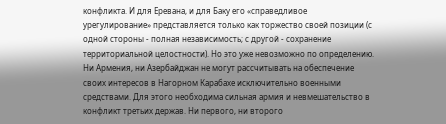конфликта. И для Еревана, и для Баку его «справедливое урегулирование» представляется только как торжество своей позиции (с одной стороны - полная независимость; с другой - сохранение территориальной целостности). Но это уже невозможно по определению.
Ни Армения, ни Азербайджан не могут рассчитывать на обеспечение своих интересов в Нагорном Карабахе исключительно военными средствами. Для этого необходима сильная армия и невмешательство в конфликт третьих держав. Ни первого, ни второго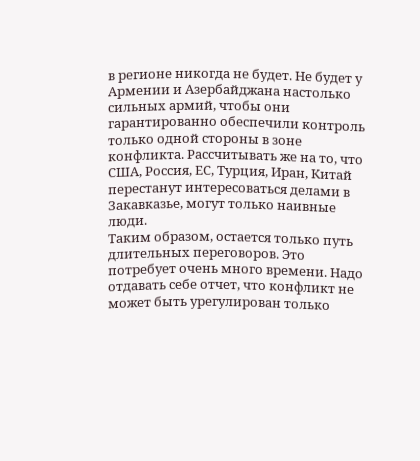в регионе никогда не будет. Не будет у Армении и Азербайджана настолько сильных армий, чтобы они гарантированно обеспечили контроль только одной стороны в зоне конфликта. Рассчитывать же на то, что США, Россия, ЕС, Турция, Иран, Китай перестанут интересоваться делами в Закавказье, могут только наивные люди.
Таким образом, остается только путь длительных переговоров. Это потребует очень много времени. Надо отдавать себе отчет, что конфликт не может быть урегулирован только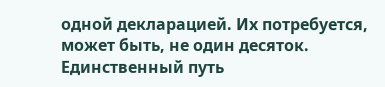одной декларацией. Их потребуется, может быть, не один десяток. Единственный путь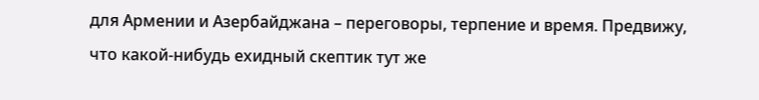для Армении и Азербайджана – переговоры, терпение и время. Предвижу, что какой-нибудь ехидный скептик тут же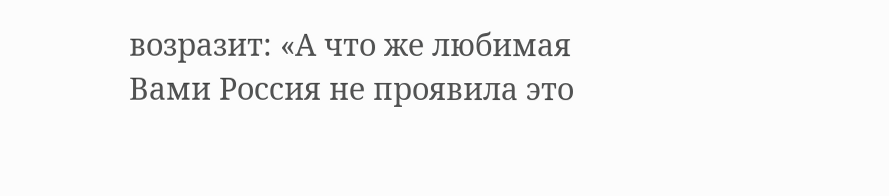возразит: «А что же любимая Вами Россия не проявила это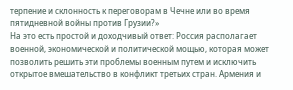терпение и склонность к переговорам в Чечне или во время пятидневной войны против Грузии?»
На это есть простой и доходчивый ответ: Россия располагает военной, экономической и политической мощью, которая может позволить решить эти проблемы военным путем и исключить открытое вмешательство в конфликт третьих стран. Армения и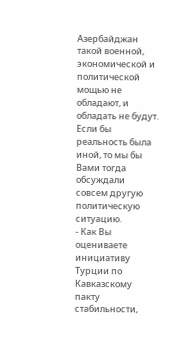Азербайджан такой военной, экономической и политической мощью не обладают, и обладать не будут. Если бы реальность была иной, то мы бы Вами тогда обсуждали совсем другую политическую ситуацию.
- Как Вы оцениваете инициативу Турции по Кавказскому пакту стабильности,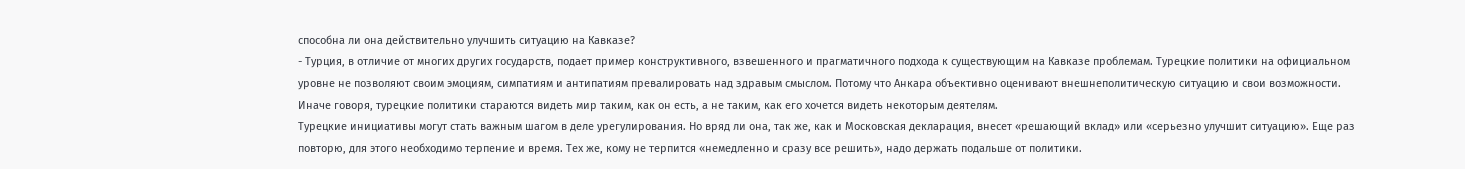способна ли она действительно улучшить ситуацию на Кавказе?
- Турция, в отличие от многих других государств, подает пример конструктивного, взвешенного и прагматичного подхода к существующим на Кавказе проблемам. Турецкие политики на официальном уровне не позволяют своим эмоциям, симпатиям и антипатиям превалировать над здравым смыслом. Потому что Анкара объективно оценивают внешнеполитическую ситуацию и свои возможности. Иначе говоря, турецкие политики стараются видеть мир таким, как он есть, а не таким, как его хочется видеть некоторым деятелям.
Турецкие инициативы могут стать важным шагом в деле урегулирования. Но вряд ли она, так же, как и Московская декларация, внесет «решающий вклад» или «серьезно улучшит ситуацию». Еще раз повторю, для этого необходимо терпение и время. Тех же, кому не терпится «немедленно и сразу все решить», надо держать подальше от политики.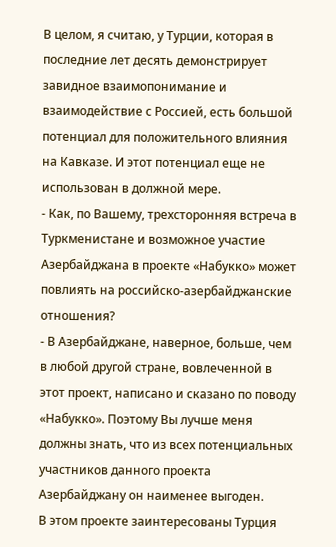В целом, я считаю, у Турции, которая в последние лет десять демонстрирует завидное взаимопонимание и взаимодействие с Россией, есть большой потенциал для положительного влияния на Кавказе. И этот потенциал еще не использован в должной мере.
- Как, по Вашему, трехсторонняя встреча в Туркменистане и возможное участие Азербайджана в проекте «Набукко» может повлиять на российско-азербайджанские отношения?
- В Азербайджане, наверное, больше, чем в любой другой стране, вовлеченной в этот проект, написано и сказано по поводу «Набукко». Поэтому Вы лучше меня должны знать, что из всех потенциальных участников данного проекта Азербайджану он наименее выгоден.
В этом проекте заинтересованы Турция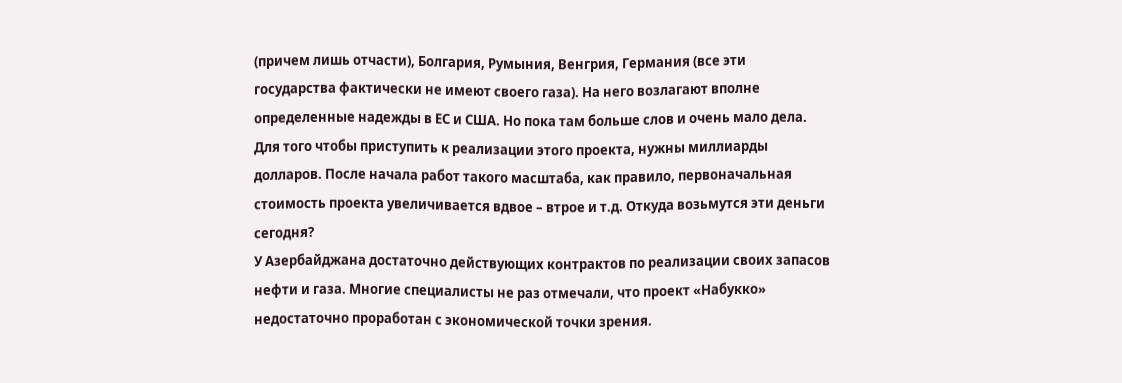(причем лишь отчасти), Болгария, Румыния, Венгрия, Германия (все эти государства фактически не имеют своего газа). На него возлагают вполне определенные надежды в ЕС и США. Но пока там больше слов и очень мало дела. Для того чтобы приступить к реализации этого проекта, нужны миллиарды долларов. После начала работ такого масштаба, как правило, первоначальная стоимость проекта увеличивается вдвое – втрое и т.д. Откуда возьмутся эти деньги сегодня?
У Азербайджана достаточно действующих контрактов по реализации своих запасов нефти и газа. Многие специалисты не раз отмечали, что проект «Набукко» недостаточно проработан с экономической точки зрения.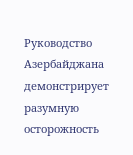Руководство Азербайджана демонстрирует разумную осторожность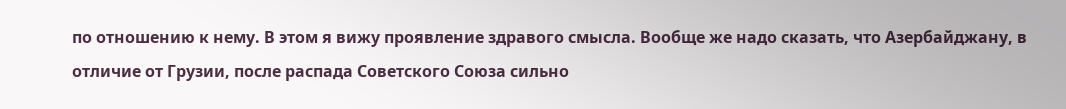по отношению к нему. В этом я вижу проявление здравого смысла. Вообще же надо сказать, что Азербайджану, в отличие от Грузии, после распада Советского Союза сильно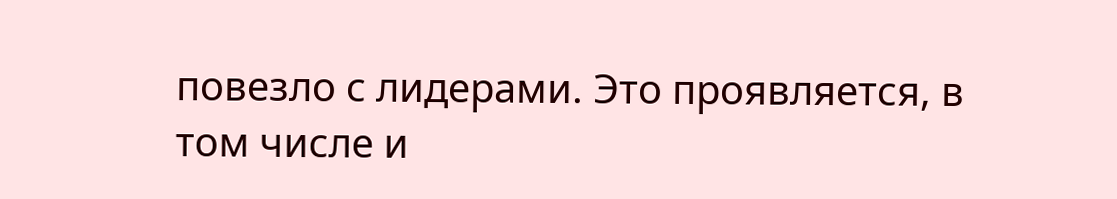повезло с лидерами. Это проявляется, в том числе и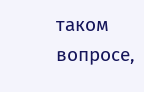таком вопросе,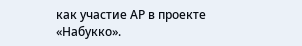как участие АР в проекте «Набукко».